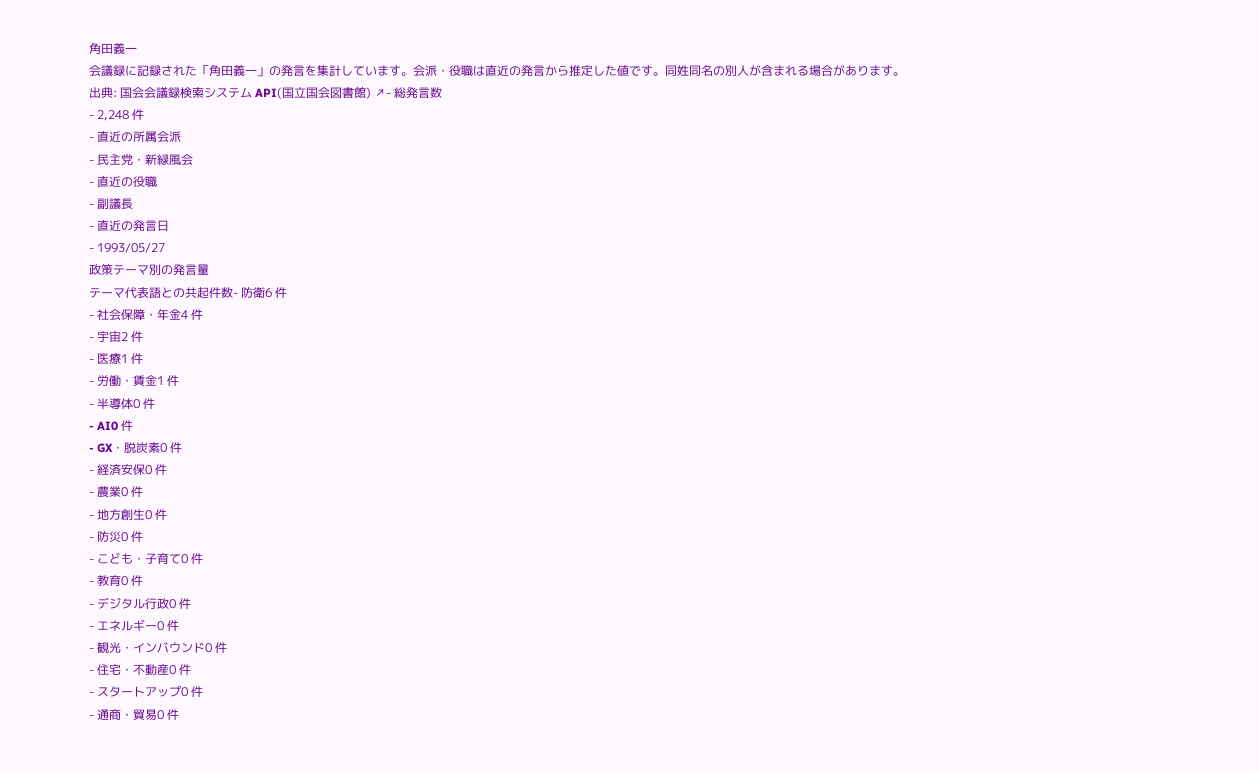角田義一
会議録に記録された「角田義一」の発言を集計しています。会派・役職は直近の発言から推定した値です。同姓同名の別人が含まれる場合があります。
出典: 国会会議録検索システム API(国立国会図書館) ↗- 総発言数
- 2,248 件
- 直近の所属会派
- 民主党・新緑風会
- 直近の役職
- 副議長
- 直近の発言日
- 1993/05/27
政策テーマ別の発言量
テーマ代表語との共起件数- 防衛6 件
- 社会保障・年金4 件
- 宇宙2 件
- 医療1 件
- 労働・賃金1 件
- 半導体0 件
- AI0 件
- GX・脱炭素0 件
- 経済安保0 件
- 農業0 件
- 地方創生0 件
- 防災0 件
- こども・子育て0 件
- 教育0 件
- デジタル行政0 件
- エネルギー0 件
- 観光・インバウンド0 件
- 住宅・不動産0 件
- スタートアップ0 件
- 通商・貿易0 件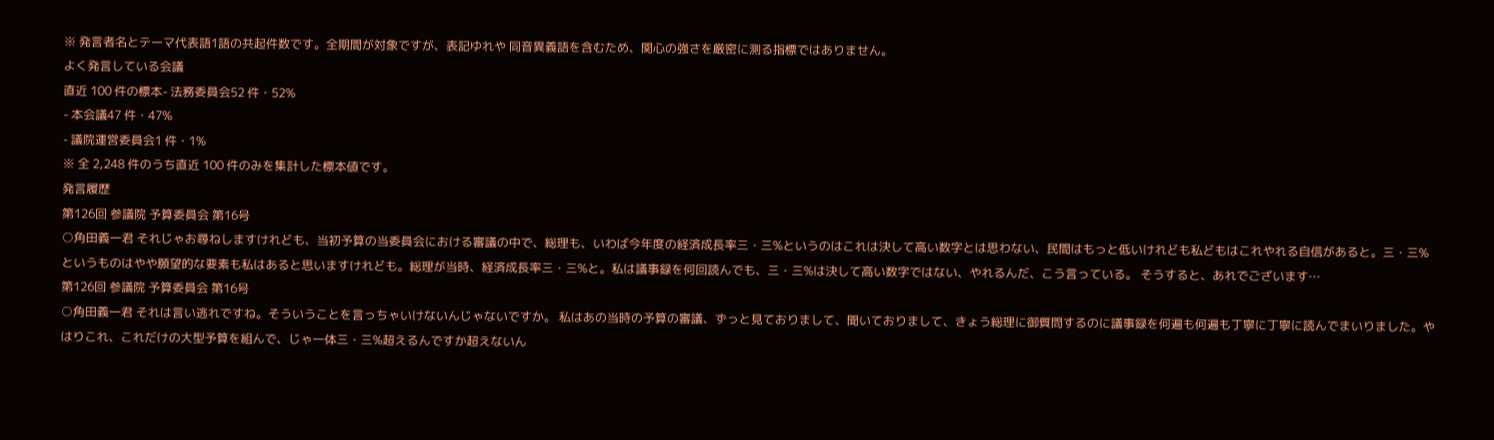※ 発言者名とテーマ代表語1語の共起件数です。全期間が対象ですが、表記ゆれや 同音異義語を含むため、関心の強さを厳密に測る指標ではありません。
よく発言している会議
直近 100 件の標本- 法務委員会52 件・52%
- 本会議47 件・47%
- 議院運営委員会1 件・1%
※ 全 2,248 件のうち直近 100 件のみを集計した標本値です。
発言履歴
第126回 参議院 予算委員会 第16号
○角田義一君 それじゃお尋ねしますけれども、当初予算の当委員会における審議の中で、総理も、いわば今年度の経済成長率三・三%というのはこれは決して高い数字とは思わない、民間はもっと低いけれども私どもはこれやれる自信があると。三・三%というものはやや願望的な要素も私はあると思いますけれども。総理が当時、経済成長率三・三%と。私は議事録を何回読んでも、三・三%は決して高い数字ではない、やれるんだ、こう言っている。 そうすると、あれでございます…
第126回 参議院 予算委員会 第16号
○角田義一君 それは言い逃れですね。そういうことを言っちゃいけないんじゃないですか。 私はあの当時の予算の審議、ずっと見ておりまして、聞いておりまして、きょう総理に御質問するのに議事録を何遍も何遍も丁寧に丁寧に読んでまいりました。やはりこれ、これだけの大型予算を組んで、じゃ一体三・三%超えるんですか超えないん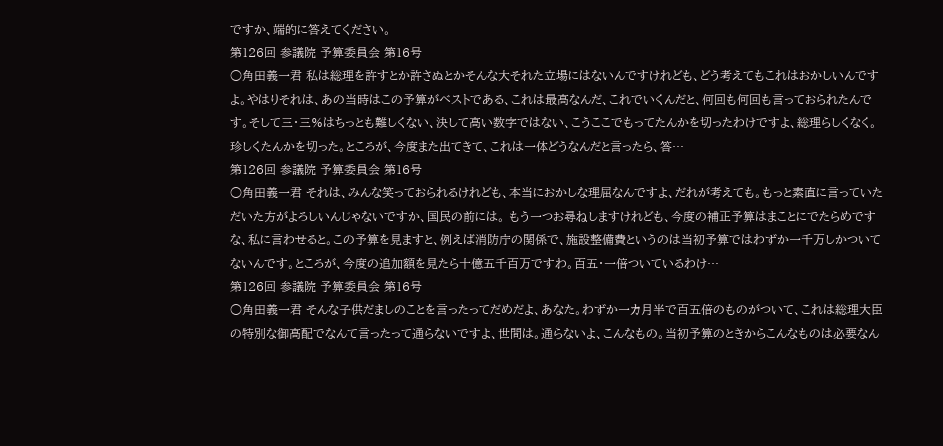ですか、端的に答えてください。
第126回 参議院 予算委員会 第16号
○角田義一君 私は総理を許すとか許さぬとかそんな大それた立場にはないんですけれども、どう考えてもこれはおかしいんですよ。やはりそれは、あの当時はこの予算がベストである、これは最高なんだ、これでいくんだと、何回も何回も言っておられたんです。そして三・三%はちっとも難しくない、決して高い数字ではない、こうここでもってたんかを切ったわけですよ、総理らしくなく。珍しくたんかを切った。ところが、今度また出てきて、これは一体どうなんだと言ったら、答…
第126回 参議院 予算委員会 第16号
○角田義一君 それは、みんな笑っておられるけれども、本当におかしな理屈なんですよ、だれが考えても。もっと素直に言っていただいた方がよろしいんじゃないですか、国民の前には。 もう一つお尋ねしますけれども、今度の補正予算はまことにでたらめですな、私に言わせると。この予算を見ますと、例えば消防庁の関係で、施設整備費というのは当初予算ではわずか一千万しかついてないんです。ところが、今度の追加額を見たら十億五千百万ですわ。百五・一倍ついているわけ…
第126回 参議院 予算委員会 第16号
○角田義一君 そんな子供だましのことを言ったってだめだよ、あなた。わずか一カ月半で百五倍のものがついて、これは総理大臣の特別な御高配でなんて言ったって通らないですよ、世間は。通らないよ、こんなもの。当初予算のときからこんなものは必要なん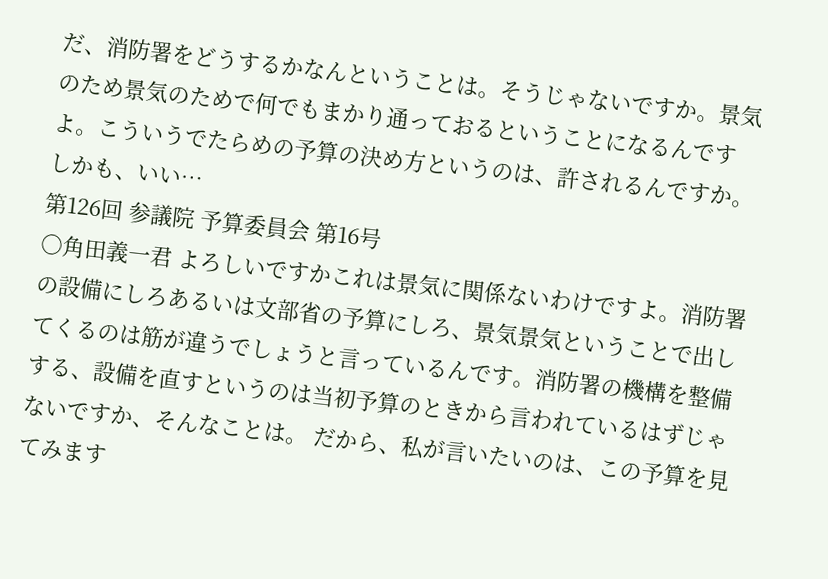だ、消防署をどうするかなんということは。そうじゃないですか。景気のため景気のためで何でもまかり通っておるということになるんですよ。こういうでたらめの予算の決め方というのは、許されるんですか。 しかも、いい…
第126回 参議院 予算委員会 第16号
○角田義一君 よろしいですかこれは景気に関係ないわけですよ。消防署の設備にしろあるいは文部省の予算にしろ、景気景気ということで出してくるのは筋が違うでしょうと言っているんです。消防署の機構を整備する、設備を直すというのは当初予算のときから言われているはずじゃないですか、そんなことは。 だから、私が言いたいのは、この予算を見てみます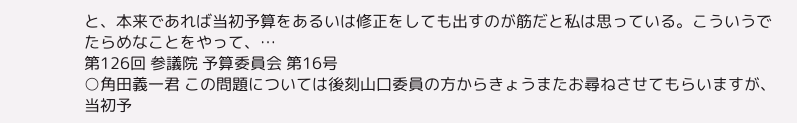と、本来であれば当初予算をあるいは修正をしても出すのが筋だと私は思っている。こういうでたらめなことをやって、…
第126回 参議院 予算委員会 第16号
○角田義一君 この問題については後刻山口委員の方からきょうまたお尋ねさせてもらいますが、当初予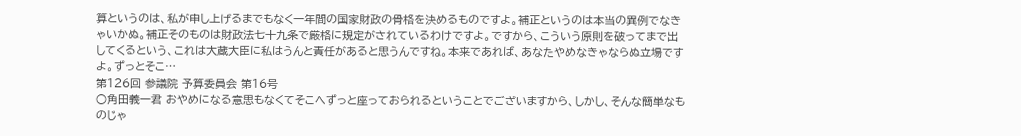算というのは、私が申し上げるまでもなく一年間の国家財政の骨格を決めるものですよ。補正というのは本当の異例でなきゃいかぬ。補正そのものは財政法七十九条で厳格に規定がされているわけですよ。ですから、こういう原則を破ってまで出してくるという、これは大蔵大臣に私はうんと責任があると思うんですね。本来であれば、あなたやめなきゃならぬ立場ですよ。ずっとそこ…
第126回 参議院 予算委員会 第16号
○角田義一君 おやめになる意思もなくてそこへずっと座っておられるということでございますから、しかし、そんな簡単なものじゃ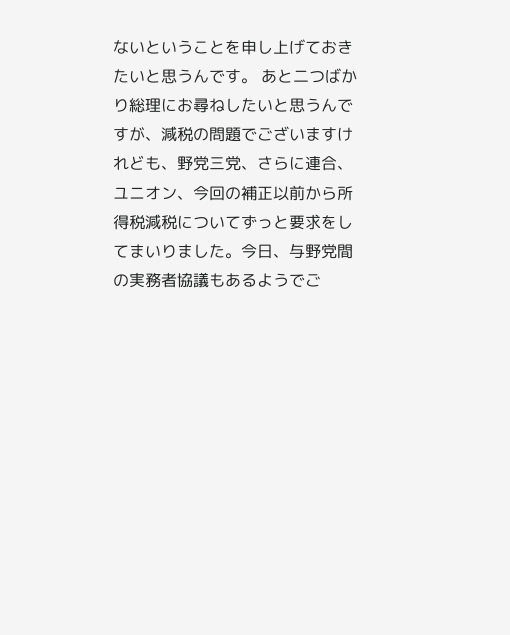ないということを申し上げておきたいと思うんです。 あと二つばかり総理にお尋ねしたいと思うんですが、減税の問題でございますけれども、野党三党、さらに連合、ユニオン、今回の補正以前から所得税減税についてずっと要求をしてまいりました。今日、与野党間の実務者協議もあるようでご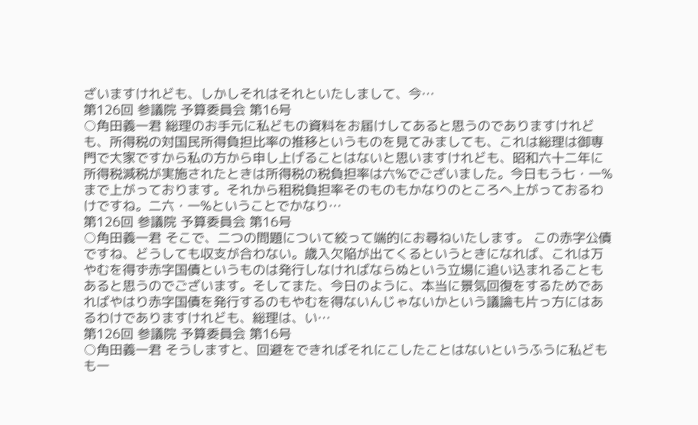ざいますけれども、しかしそれはそれといたしまして、今…
第126回 参議院 予算委員会 第16号
○角田義一君 総理のお手元に私どもの資料をお届けしてあると思うのでありますけれども、所得税の対国民所得負担比率の推移というものを見てみましても、これは総理は御専門で大家ですから私の方から申し上げることはないと思いますけれども、昭和六十二年に所得税減税が実施されたときは所得税の税負担率は六%でございました。今日もう七・一%まで上がっております。それから租税負担率そのものもかなりのところへ上がっておるわけですね。二六・一%ということでかなり…
第126回 参議院 予算委員会 第16号
○角田義一君 そこで、二つの問題について絞って端的にお尋ねいたします。 この赤字公債ですね、どうしても収支が合わない。歳入欠陥が出てくるというときになれば、これは万やむを得ず赤字国債というものは発行しなければならぬという立場に追い込まれることもあると思うのでございます。そしてまた、今日のように、本当に景気回復をするためであればやはり赤字国債を発行するのもやむを得ないんじゃないかという議論も片っ方にはあるわけでありますけれども、総理は、い…
第126回 参議院 予算委員会 第16号
○角田義一君 そうしますと、回避をできればそれにこしたことはないというふうに私どもも一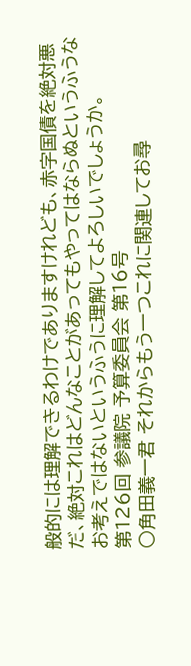般的には理解できるわけでありますけれども、赤字国債を絶対悪だ、絶対これはどんなことがあってもやってはならぬというふうなお考えではないというふうに理解してよろしいでしょうか。
第126回 参議院 予算委員会 第16号
○角田義一君 それからもう一つこれに関連してお尋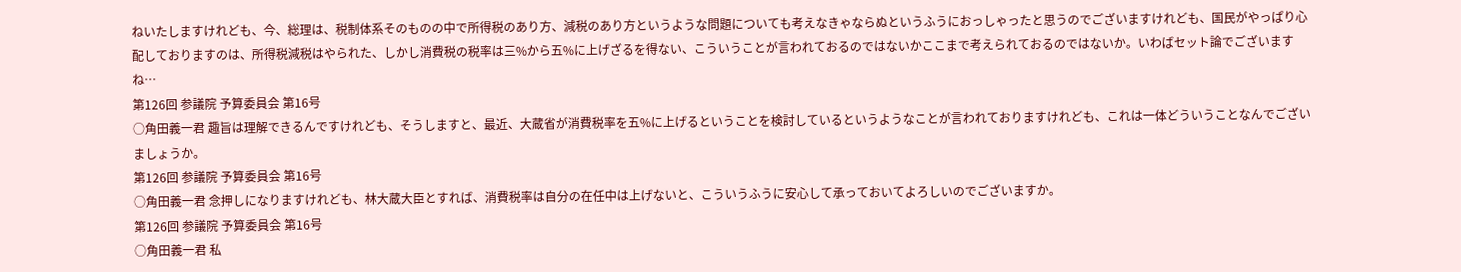ねいたしますけれども、今、総理は、税制体系そのものの中で所得税のあり方、減税のあり方というような問題についても考えなきゃならぬというふうにおっしゃったと思うのでございますけれども、国民がやっぱり心配しておりますのは、所得税減税はやられた、しかし消費税の税率は三%から五%に上げざるを得ない、こういうことが言われておるのではないかここまで考えられておるのではないか。いわばセット論でございますね…
第126回 参議院 予算委員会 第16号
○角田義一君 趣旨は理解できるんですけれども、そうしますと、最近、大蔵省が消費税率を五%に上げるということを検討しているというようなことが言われておりますけれども、これは一体どういうことなんでございましょうか。
第126回 参議院 予算委員会 第16号
○角田義一君 念押しになりますけれども、林大蔵大臣とすれば、消費税率は自分の在任中は上げないと、こういうふうに安心して承っておいてよろしいのでございますか。
第126回 参議院 予算委員会 第16号
○角田義一君 私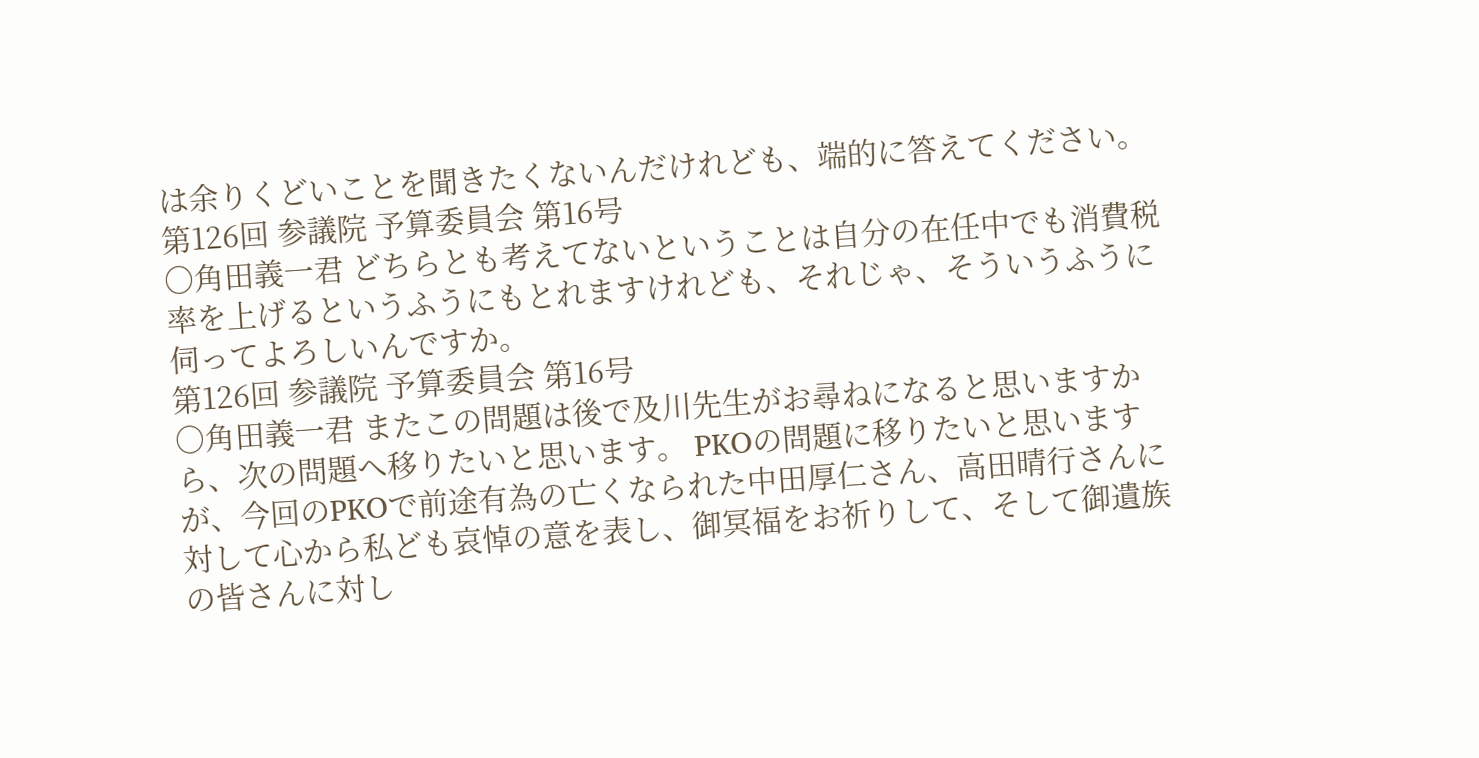は余りくどいことを聞きたくないんだけれども、端的に答えてください。
第126回 参議院 予算委員会 第16号
○角田義一君 どちらとも考えてないということは自分の在任中でも消費税率を上げるというふうにもとれますけれども、それじゃ、そういうふうに伺ってよろしいんですか。
第126回 参議院 予算委員会 第16号
○角田義一君 またこの問題は後で及川先生がお尋ねになると思いますから、次の問題へ移りたいと思います。 PKOの問題に移りたいと思いますが、今回のPKOで前途有為の亡くなられた中田厚仁さん、高田晴行さんに対して心から私ども哀悼の意を表し、御冥福をお祈りして、そして御遺族の皆さんに対し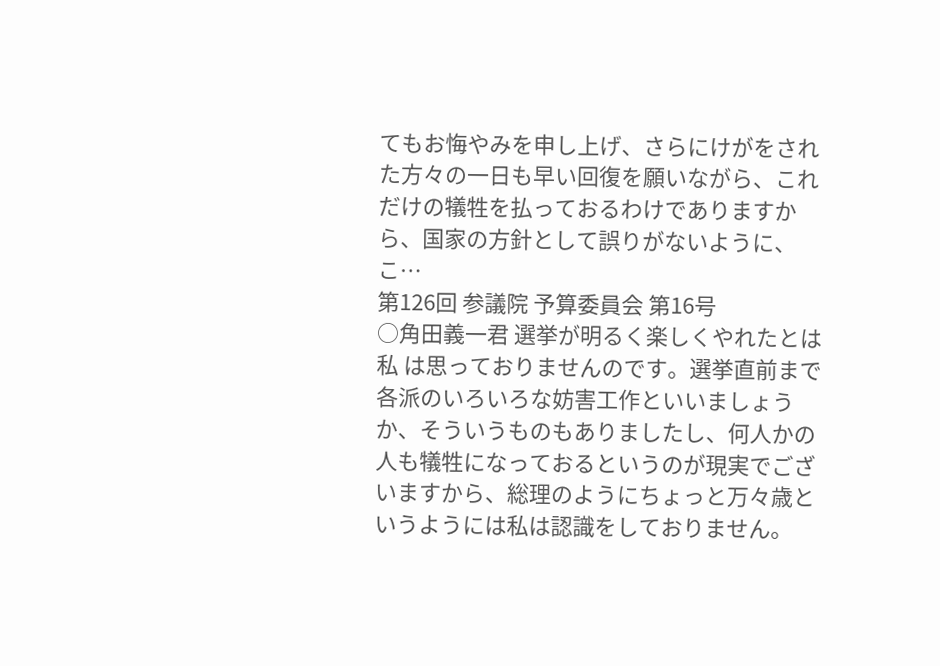てもお悔やみを申し上げ、さらにけがをされた方々の一日も早い回復を願いながら、これだけの犠牲を払っておるわけでありますから、国家の方針として誤りがないように、こ…
第126回 参議院 予算委員会 第16号
○角田義一君 選挙が明るく楽しくやれたとは私 は思っておりませんのです。選挙直前まで各派のいろいろな妨害工作といいましょうか、そういうものもありましたし、何人かの人も犠牲になっておるというのが現実でございますから、総理のようにちょっと万々歳というようには私は認識をしておりません。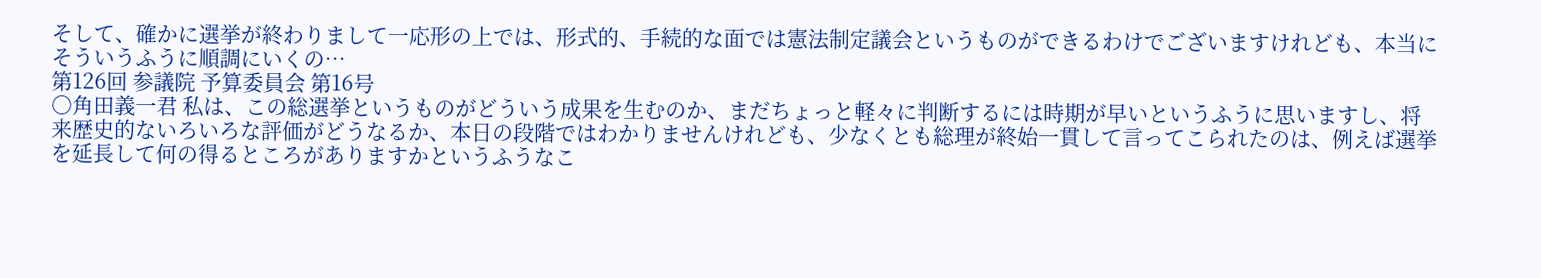そして、確かに選挙が終わりまして一応形の上では、形式的、手続的な面では憲法制定議会というものができるわけでございますけれども、本当にそういうふうに順調にいくの…
第126回 参議院 予算委員会 第16号
○角田義一君 私は、この総選挙というものがどういう成果を生むのか、まだちょっと軽々に判断するには時期が早いというふうに思いますし、将来歴史的ないろいろな評価がどうなるか、本日の段階ではわかりませんけれども、少なくとも総理が終始一貫して言ってこられたのは、例えば選挙を延長して何の得るところがありますかというふうなこ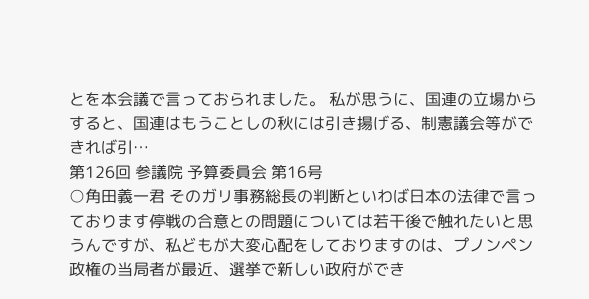とを本会議で言っておられました。 私が思うに、国連の立場からすると、国連はもうことしの秋には引き揚げる、制憲議会等ができれば引…
第126回 参議院 予算委員会 第16号
○角田義一君 そのガリ事務総長の判断といわば日本の法律で言っております停戦の合意との問題については若干後で触れたいと思うんですが、私どもが大変心配をしておりますのは、プノンペン政権の当局者が最近、選挙で新しい政府ができ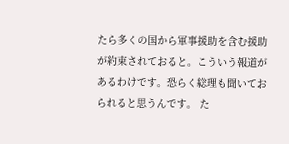たら多くの国から軍事援助を含む援助が約束されておると。こういう報道があるわけです。恐らく総理も聞いておられると思うんです。 た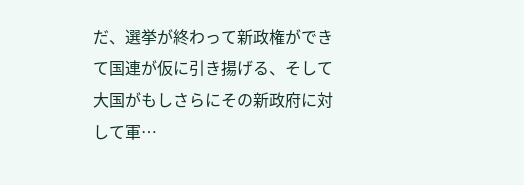だ、選挙が終わって新政権ができて国連が仮に引き揚げる、そして大国がもしさらにその新政府に対して軍…